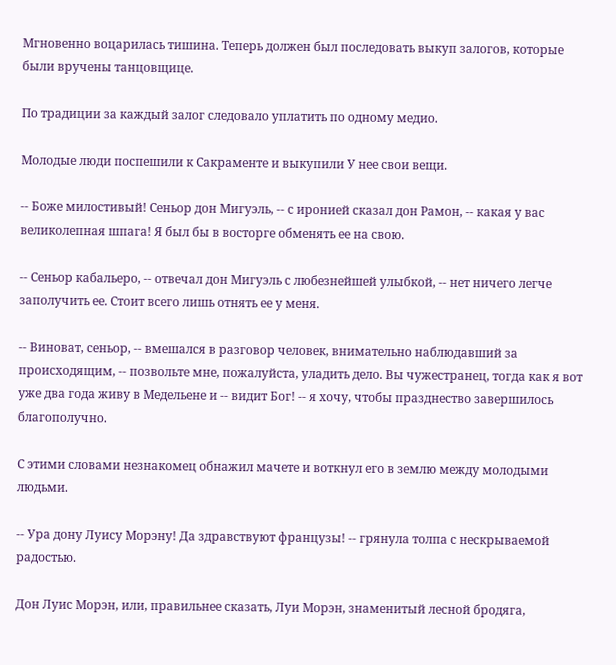Мгновенно воцарилась тишина. Теперь должен был последовать выкуп залогов, которые были вручены танцовщице.

По традиции за каждый залог следовало уплатить по одному медио.

Молодые люди поспешили к Сакраменте и выкупили У нее свои вещи.

-- Боже милостивый! Сеньор дон Мигуэль, -- с иронией сказал дон Рамон, -- какая у вас великолепная шпага! Я был бы в восторге обменять ее на свою.

-- Сеньор кабальеро, -- отвечал дон Мигуэль с любезнейшей улыбкой, -- нет ничего легче заполучить ее. Стоит всего лишь отнять ее у меня.

-- Виноват, сеньор, -- вмешался в разговор человек, внимательно наблюдавший за происходящим, -- позвольте мне, пожалуйста, уладить дело. Вы чужестранец, тогда как я вот уже два года живу в Медельене и -- видит Бог! -- я хочу, чтобы празднество завершилось благополучно.

С этими словами незнакомец обнажил мачете и воткнул его в землю между молодыми людьми.

-- Ура дону Луису Морэну! Да здравствуют французы! -- грянула толпа с нескрываемой радостью.

Дон Луис Морэн, или, правильнее сказать, Луи Морэн, знаменитый лесной бродяга,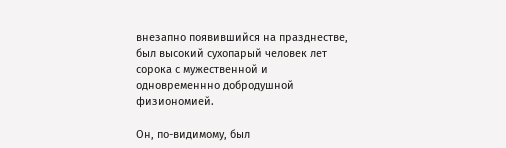внезапно появившийся на празднестве, был высокий сухопарый человек лет сорока с мужественной и одновременнно добродушной физиономией.

Он, по-видимому, был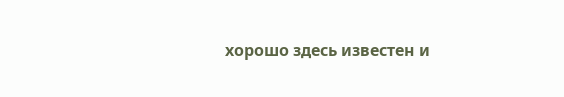хорошо здесь известен и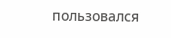пользовался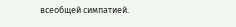всеобщей симпатией.